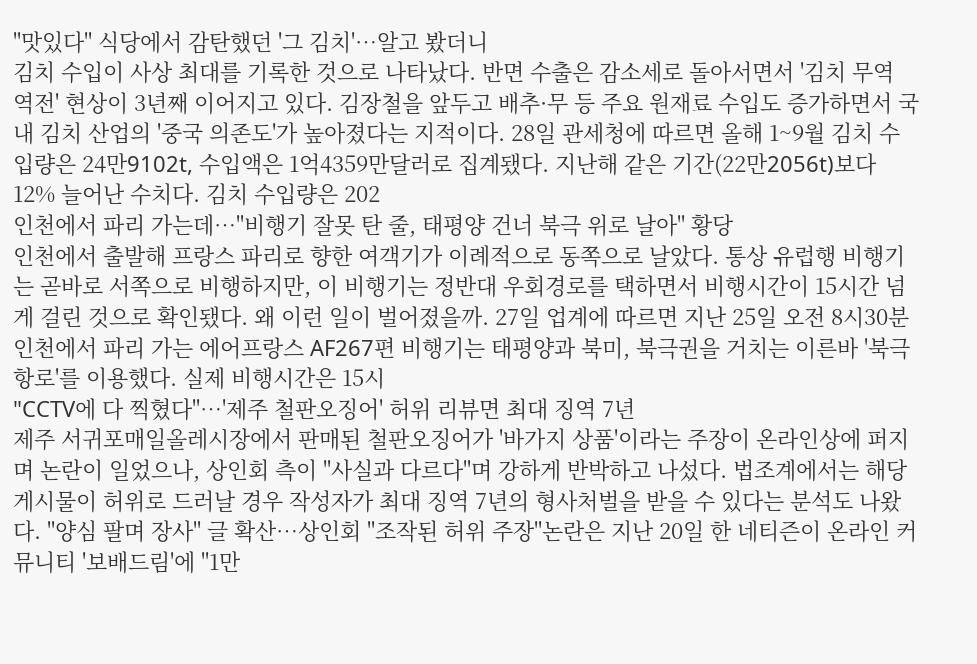"맛있다" 식당에서 감탄했던 '그 김치'…알고 봤더니
김치 수입이 사상 최대를 기록한 것으로 나타났다. 반면 수출은 감소세로 돌아서면서 '김치 무역 역전' 현상이 3년째 이어지고 있다. 김장철을 앞두고 배추·무 등 주요 원재료 수입도 증가하면서 국내 김치 산업의 '중국 의존도'가 높아졌다는 지적이다. 28일 관세청에 따르면 올해 1~9월 김치 수입량은 24만9102t, 수입액은 1억4359만달러로 집계됐다. 지난해 같은 기간(22만2056t)보다 12% 늘어난 수치다. 김치 수입량은 202
인천에서 파리 가는데…"비행기 잘못 탄 줄, 태평양 건너 북극 위로 날아" 황당
인천에서 출발해 프랑스 파리로 향한 여객기가 이례적으로 동쪽으로 날았다. 통상 유럽행 비행기는 곧바로 서쪽으로 비행하지만, 이 비행기는 정반대 우회경로를 택하면서 비행시간이 15시간 넘게 걸린 것으로 확인됐다. 왜 이런 일이 벌어졌을까. 27일 업계에 따르면 지난 25일 오전 8시30분 인천에서 파리 가는 에어프랑스 AF267편 비행기는 태평양과 북미, 북극권을 거치는 이른바 '북극항로'를 이용했다. 실제 비행시간은 15시
"CCTV에 다 찍혔다"…'제주 철판오징어' 허위 리뷰면 최대 징역 7년
제주 서귀포매일올레시장에서 판매된 철판오징어가 '바가지 상품'이라는 주장이 온라인상에 퍼지며 논란이 일었으나, 상인회 측이 "사실과 다르다"며 강하게 반박하고 나섰다. 법조계에서는 해당 게시물이 허위로 드러날 경우 작성자가 최대 징역 7년의 형사처벌을 받을 수 있다는 분석도 나왔다. "양심 팔며 장사" 글 확산…상인회 "조작된 허위 주장"논란은 지난 20일 한 네티즌이 온라인 커뮤니티 '보배드림'에 "1만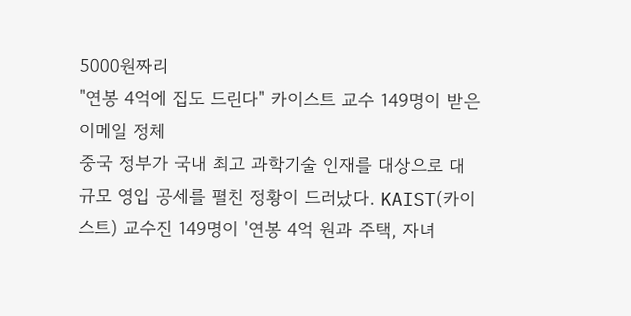5000원짜리
"연봉 4억에 집도 드린다" 카이스트 교수 149명이 받은 이메일 정체
중국 정부가 국내 최고 과학기술 인재를 대상으로 대규모 영입 공세를 펼친 정황이 드러났다. KAIST(카이스트) 교수진 149명이 '연봉 4억 원과 주택, 자녀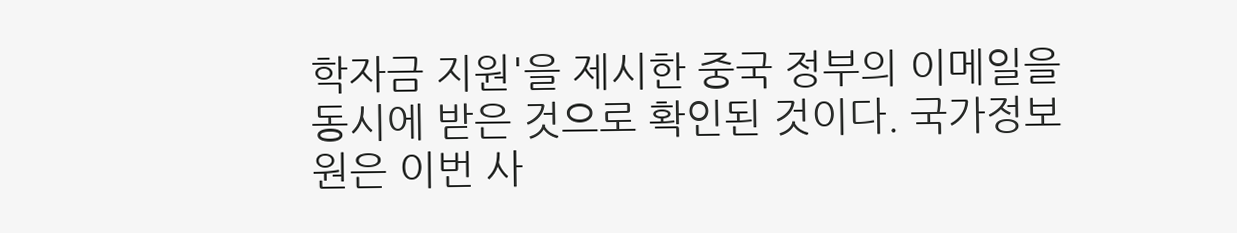학자금 지원'을 제시한 중국 정부의 이메일을 동시에 받은 것으로 확인된 것이다. 국가정보원은 이번 사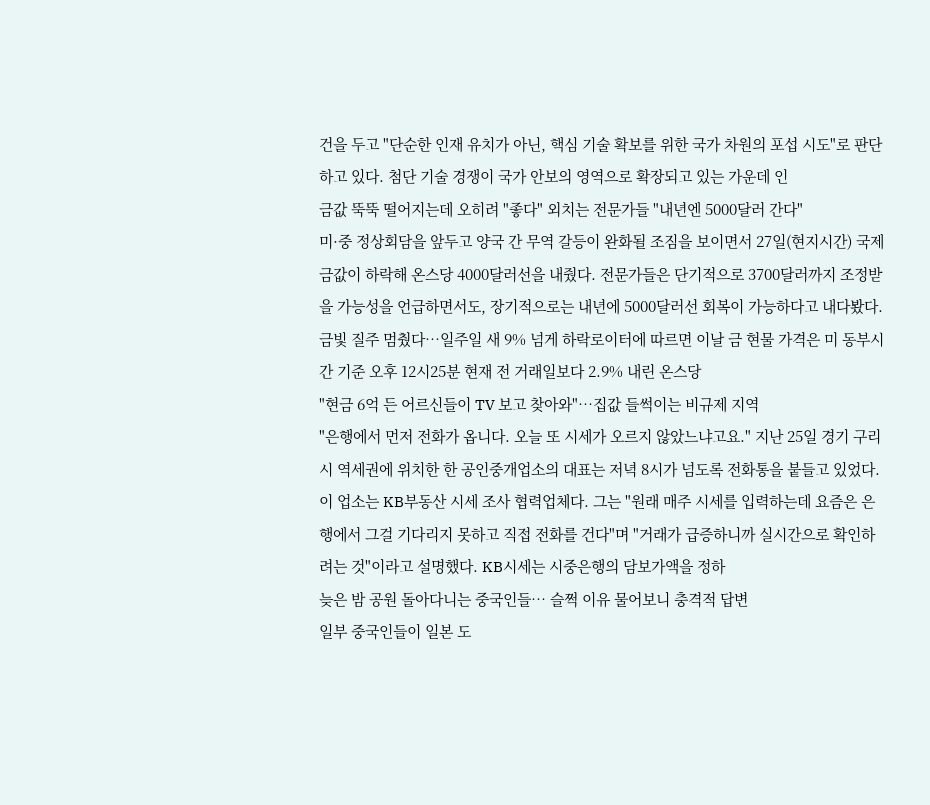건을 두고 "단순한 인재 유치가 아닌, 핵심 기술 확보를 위한 국가 차원의 포섭 시도"로 판단하고 있다. 첨단 기술 경쟁이 국가 안보의 영역으로 확장되고 있는 가운데 인
금값 뚝뚝 떨어지는데 오히려 "좋다" 외치는 전문가들 "내년엔 5000달러 간다"
미·중 정상회담을 앞두고 양국 간 무역 갈등이 완화될 조짐을 보이면서 27일(현지시간) 국제 금값이 하락해 온스당 4000달러선을 내줬다. 전문가들은 단기적으로 3700달러까지 조정받을 가능성을 언급하면서도, 장기적으로는 내년에 5000달러선 회복이 가능하다고 내다봤다. 금빛 질주 멈췄다…일주일 새 9% 넘게 하락로이터에 따르면 이날 금 현물 가격은 미 동부시간 기준 오후 12시25분 현재 전 거래일보다 2.9% 내린 온스당
"현금 6억 든 어르신들이 TV 보고 찾아와"…집값 들썩이는 비규제 지역
"은행에서 먼저 전화가 옵니다. 오늘 또 시세가 오르지 않았느냐고요." 지난 25일 경기 구리시 역세권에 위치한 한 공인중개업소의 대표는 저녁 8시가 넘도록 전화통을 붙들고 있었다. 이 업소는 KB부동산 시세 조사 협력업체다. 그는 "원래 매주 시세를 입력하는데 요즘은 은행에서 그걸 기다리지 못하고 직접 전화를 건다"며 "거래가 급증하니까 실시간으로 확인하려는 것"이라고 설명했다. KB시세는 시중은행의 담보가액을 정하
늦은 밤 공원 돌아다니는 중국인들… 슬쩍 이유 물어보니 충격적 답변
일부 중국인들이 일본 도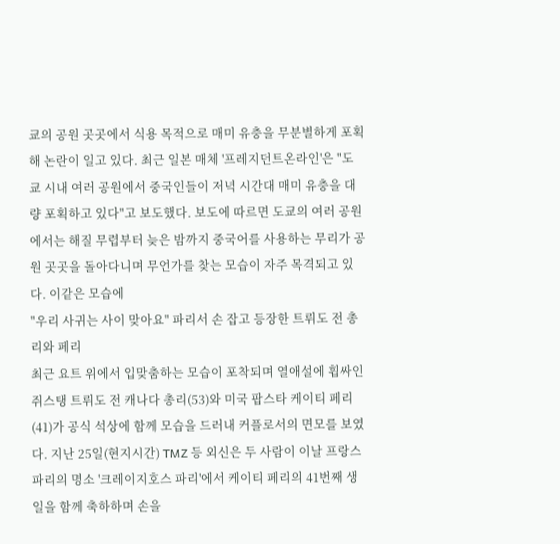쿄의 공원 곳곳에서 식용 목적으로 매미 유충을 무분별하게 포획해 논란이 일고 있다. 최근 일본 매체 '프레지던트온라인'은 "도쿄 시내 여러 공원에서 중국인들이 저녁 시간대 매미 유충을 대량 포획하고 있다"고 보도했다. 보도에 따르면 도쿄의 여러 공원에서는 해질 무렵부터 늦은 밤까지 중국어를 사용하는 무리가 공원 곳곳을 돌아다니며 무언가를 찾는 모습이 자주 목격되고 있다. 이같은 모습에
"우리 사귀는 사이 맞아요" 파리서 손 잡고 등장한 트뤼도 전 총리와 페리
최근 요트 위에서 입맞춤하는 모습이 포착되며 열애설에 휩싸인 쥐스탱 트뤼도 전 캐나다 총리(53)와 미국 팝스타 케이티 페리(41)가 공식 석상에 함께 모습을 드러내 커플로서의 면모를 보였다. 지난 25일(현지시간) TMZ 등 외신은 두 사람이 이날 프랑스 파리의 명소 '크레이지호스 파리'에서 케이티 페리의 41번째 생일을 함께 축하하며 손을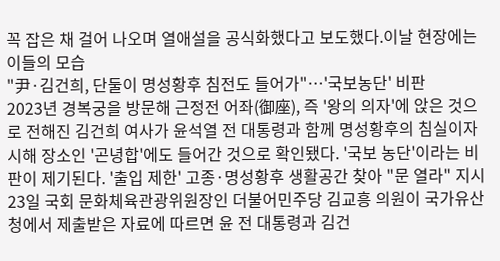꼭 잡은 채 걸어 나오며 열애설을 공식화했다고 보도했다.이날 현장에는 이들의 모습
"尹·김건희, 단둘이 명성황후 침전도 들어가"…'국보농단' 비판
2023년 경복궁을 방문해 근정전 어좌(御座), 즉 '왕의 의자'에 앉은 것으로 전해진 김건희 여사가 윤석열 전 대통령과 함께 명성황후의 침실이자 시해 장소인 '곤녕합'에도 들어간 것으로 확인됐다. '국보 농단'이라는 비판이 제기된다. '출입 제한' 고종·명성황후 생활공간 찾아 "문 열라" 지시 23일 국회 문화체육관광위원장인 더불어민주당 김교흥 의원이 국가유산청에서 제출받은 자료에 따르면 윤 전 대통령과 김건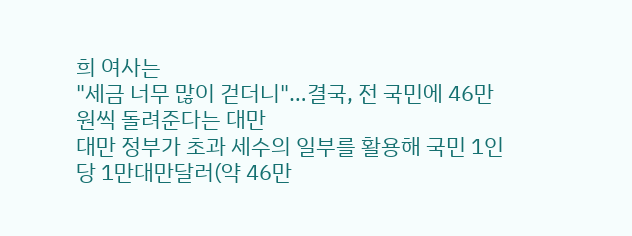희 여사는
"세금 너무 많이 걷더니"…결국, 전 국민에 46만 원씩 돌려준다는 대만
대만 정부가 초과 세수의 일부를 활용해 국민 1인당 1만대만달러(약 46만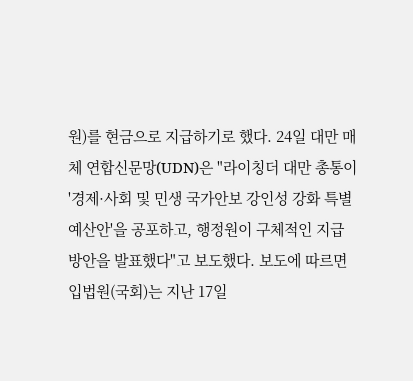원)를 현금으로 지급하기로 했다. 24일 대만 매체 연합신문망(UDN)은 "라이칭더 대만 총통이 '경제·사회 및 민생 국가안보 강인성 강화 특별예산안'을 공포하고, 행정원이 구체적인 지급 방안을 발표했다"고 보도했다. 보도에 따르면 입법원(국회)는 지난 17일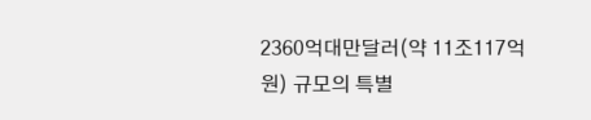2360억대만달러(약 11조117억원) 규모의 특별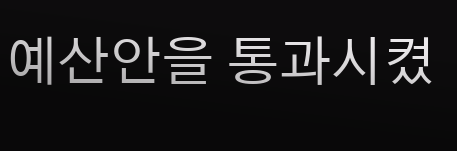예산안을 통과시켰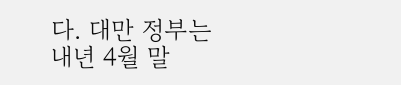다. 대만 정부는 내년 4월 말